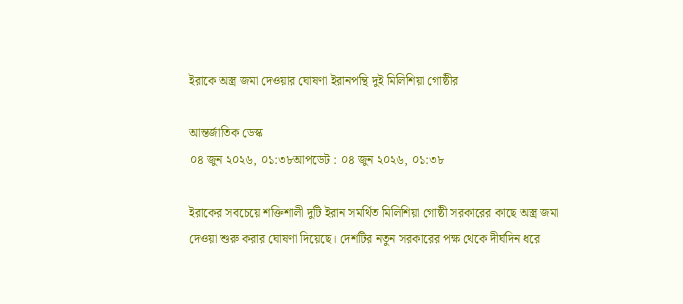ইরাকে অস্ত্র জমা দেওয়ার ঘোষণা ইরানপন্থি দুই মিলিশিয়া গোষ্ঠীর

আন্তর্জাতিক ডেস্ক
০৪ জুন ২০২৬, ০১:৩৮আপডেট : ০৪ জুন ২০২৬, ০১:৩৮

ইরাকের সবচেয়ে শক্তিশালী দুটি ইরান সমর্থিত মিলিশিয়া গোষ্ঠী সরকারের কাছে অস্ত্র জমা দেওয়া শুরু করার ঘোষণা দিয়েছে। দেশটির নতুন সরকারের পক্ষ থেকে দীর্ঘদিন ধরে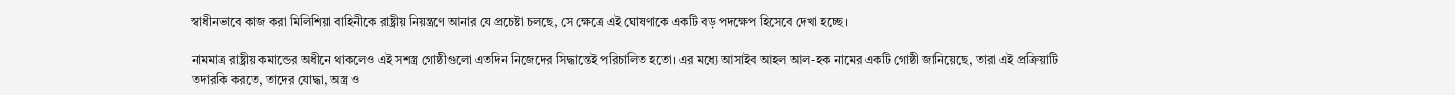স্বাধীনভাবে কাজ করা মিলিশিয়া বাহিনীকে রাষ্ট্রীয় নিয়ন্ত্রণে আনার যে প্রচেষ্টা চলছে, সে ক্ষেত্রে এই ঘোষণাকে একটি বড় পদক্ষেপ হিসেবে দেখা হচ্ছে।

নামমাত্র রাষ্ট্রীয় কমান্ডের অধীনে থাকলেও এই সশস্ত্র গোষ্ঠীগুলো এতদিন নিজেদের সিদ্ধান্তেই পরিচালিত হতো। এর মধ্যে আসাইব আহল আল-হক নামের একটি গোষ্ঠী জানিয়েছে, তারা এই প্রক্রিয়াটি তদারকি করতে, তাদের যোদ্ধা, অস্ত্র ও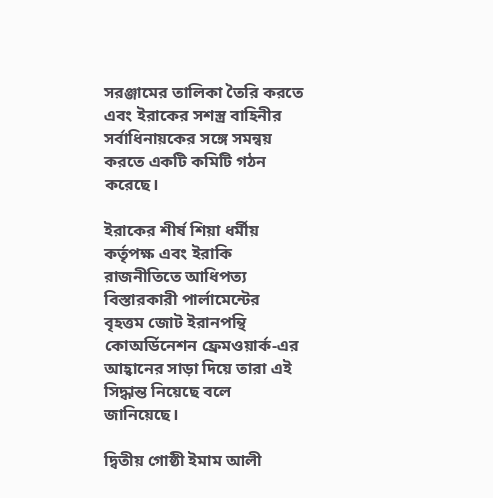সরঞ্জামের তালিকা তৈরি করতে এবং ইরাকের সশস্ত্র বাহিনীর সর্বাধিনায়কের সঙ্গে সমন্বয় করতে একটি কমিটি গঠন করেছে।

ইরাকের শীর্ষ শিয়া ধর্মীয় কর্তৃপক্ষ এবং ইরাকি রাজনীতিতে আধিপত্য বিস্তারকারী পার্লামেন্টের বৃহত্তম জোট ইরানপন্থি কোঅর্ডিনেশন ফ্রেমওয়ার্ক-এর আহ্বানের সাড়া দিয়ে তারা এই সিদ্ধান্ত নিয়েছে বলে জানিয়েছে।

দ্বিতীয় গোষ্ঠী ইমাম আলী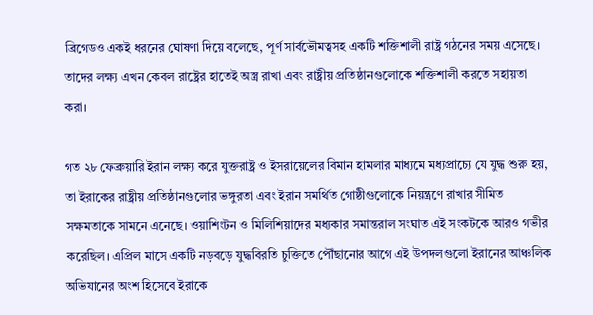ব্রিগেডও একই ধরনের ঘোষণা দিয়ে বলেছে, পূর্ণ সার্বভৌমত্বসহ একটি শক্তিশালী রাষ্ট্র গঠনের সময় এসেছে। তাদের লক্ষ্য এখন কেবল রাষ্ট্রের হাতেই অস্ত্র রাখা এবং রাষ্ট্রীয় প্রতিষ্ঠানগুলোকে শক্তিশালী করতে সহায়তা করা।

গত ২৮ ফেব্রুয়ারি ইরান লক্ষ্য করে যুক্তরাষ্ট্র ও ইসরায়েলের বিমান হামলার মাধ্যমে মধ্যপ্রাচ্যে যে যুদ্ধ শুরু হয়, তা ইরাকের রাষ্ট্রীয় প্রতিষ্ঠানগুলোর ভঙ্গুরতা এবং ইরান সমর্থিত গোষ্ঠীগুলোকে নিয়ন্ত্রণে রাখার সীমিত সক্ষমতাকে সামনে এনেছে। ওয়াশিংটন ও মিলিশিয়াদের মধ্যকার সমান্তরাল সংঘাত এই সংকটকে আরও গভীর করেছিল। এপ্রিল মাসে একটি নড়বড়ে যুদ্ধবিরতি চুক্তিতে পৌঁছানোর আগে এই উপদলগুলো ইরানের আঞ্চলিক অভিযানের অংশ হিসেবে ইরাকে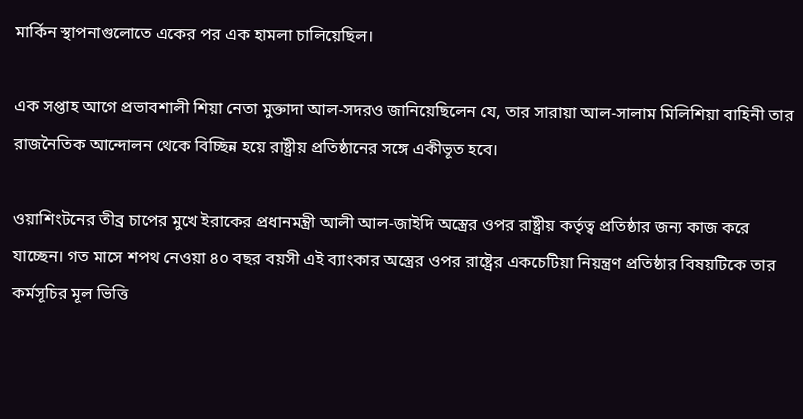মার্কিন স্থাপনাগুলোতে একের পর এক হামলা চালিয়েছিল।

এক সপ্তাহ আগে প্রভাবশালী শিয়া নেতা মুক্তাদা আল-সদরও জানিয়েছিলেন যে, তার সারায়া আল-সালাম মিলিশিয়া বাহিনী তার রাজনৈতিক আন্দোলন থেকে বিচ্ছিন্ন হয়ে রাষ্ট্রীয় প্রতিষ্ঠানের সঙ্গে একীভূত হবে।

ওয়াশিংটনের তীব্র চাপের মুখে ইরাকের প্রধানমন্ত্রী আলী আল-জাইদি অস্ত্রের ওপর রাষ্ট্রীয় কর্তৃত্ব প্রতিষ্ঠার জন্য কাজ করে যাচ্ছেন। গত মাসে শপথ নেওয়া ৪০ বছর বয়সী এই ব্যাংকার অস্ত্রের ওপর রাষ্ট্রের একচেটিয়া নিয়ন্ত্রণ প্রতিষ্ঠার বিষয়টিকে তার কর্মসূচির মূল ভিত্তি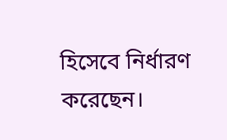হিসেবে নির্ধারণ করেছেন।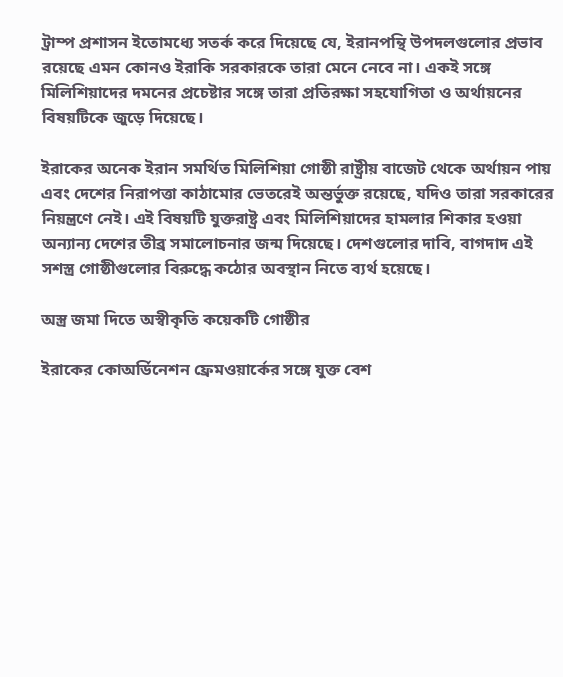ট্রাম্প প্রশাসন ইতোমধ্যে সতর্ক করে দিয়েছে যে, ইরানপন্থি উপদলগুলোর প্রভাব রয়েছে এমন কোনও ইরাকি সরকারকে তারা মেনে নেবে না। একই সঙ্গে মিলিশিয়াদের দমনের প্রচেষ্টার সঙ্গে তারা প্রতিরক্ষা সহযোগিতা ও অর্থায়নের বিষয়টিকে জুড়ে দিয়েছে।

ইরাকের অনেক ইরান সমর্থিত মিলিশিয়া গোষ্ঠী রাষ্ট্রীয় বাজেট থেকে অর্থায়ন পায় এবং দেশের নিরাপত্তা কাঠামোর ভেতরেই অন্তর্ভুক্ত রয়েছে, যদিও তারা সরকারের নিয়ন্ত্রণে নেই। এই বিষয়টি যুক্তরাষ্ট্র এবং মিলিশিয়াদের হামলার শিকার হওয়া অন্যান্য দেশের তীব্র সমালোচনার জন্ম দিয়েছে। দেশগুলোর দাবি, বাগদাদ এই সশস্ত্র গোষ্ঠীগুলোর বিরুদ্ধে কঠোর অবস্থান নিতে ব্যর্থ হয়েছে।

অস্ত্র জমা দিতে অস্বীকৃতি কয়েকটি গোষ্ঠীর

ইরাকের কোঅর্ডিনেশন ফ্রেমওয়ার্কের সঙ্গে যুক্ত বেশ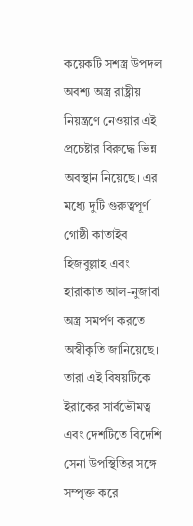কয়েকটি সশস্ত্র উপদল অবশ্য অস্ত্র রাষ্ট্রীয় নিয়ন্ত্রণে নেওয়ার এই প্রচেষ্টার বিরুদ্ধে ভিন্ন অবস্থান নিয়েছে। এর মধ্যে দুটি গুরুত্বপূর্ণ গোষ্ঠী কাতাইব হিজবুল্লাহ এবং হারাকাত আল-নুজাবা অস্ত্র সমর্পণ করতে অস্বীকৃতি জানিয়েছে। তারা এই বিষয়টিকে ইরাকের সার্বভৌমত্ব এবং দেশটিতে বিদেশি সেনা উপস্থিতির সঙ্গে সম্পৃক্ত করে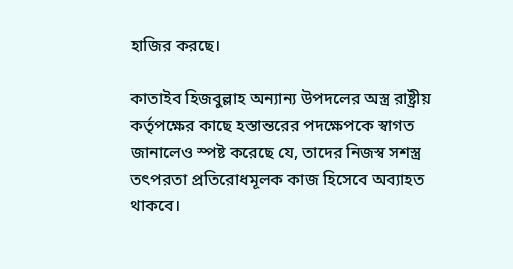হাজির করছে।

কাতাইব হিজবুল্লাহ অন্যান্য উপদলের অস্ত্র রাষ্ট্রীয় কর্তৃপক্ষের কাছে হস্তান্তরের পদক্ষেপকে স্বাগত জানালেও স্পষ্ট করেছে যে, তাদের নিজস্ব সশস্ত্র তৎপরতা প্রতিরোধমূলক কাজ হিসেবে অব্যাহত থাকবে।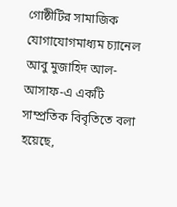গোষ্ঠীটির সামাজিক যোগাযোগমাধ্যম চ্যানেল আবু মুজাহিদ আল-আসাফ-এ একটি সাম্প্রতিক বিবৃতিতে বলা হয়েছে,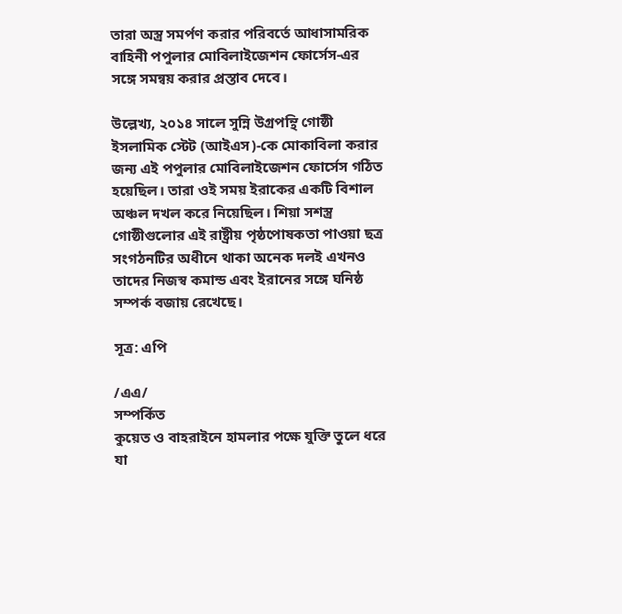তারা অস্ত্র সমর্পণ করার পরিবর্তে আধাসামরিক বাহিনী পপুলার মোবিলাইজেশন ফোর্সেস-এর সঙ্গে সমন্বয় করার প্রস্তাব দেবে।

উল্লেখ্য, ২০১৪ সালে সুন্নি উগ্রপন্থি গোষ্ঠী ইসলামিক স্টেট (আইএস)-কে মোকাবিলা করার জন্য এই পপুলার মোবিলাইজেশন ফোর্সেস গঠিত হয়েছিল। তারা ওই সময় ইরাকের একটি বিশাল অঞ্চল দখল করে নিয়েছিল। শিয়া সশস্ত্র গোষ্ঠীগুলোর এই রাষ্ট্রীয় পৃষ্ঠপোষকতা পাওয়া ছত্র সংগঠনটির অধীনে থাকা অনেক দলই এখনও তাদের নিজস্ব কমান্ড এবং ইরানের সঙ্গে ঘনিষ্ঠ সম্পর্ক বজায় রেখেছে।

সূত্র: এপি

/এএ/
সম্পর্কিত
কুয়েত ও বাহরাইনে হামলার পক্ষে যুক্তি তুলে ধরে যা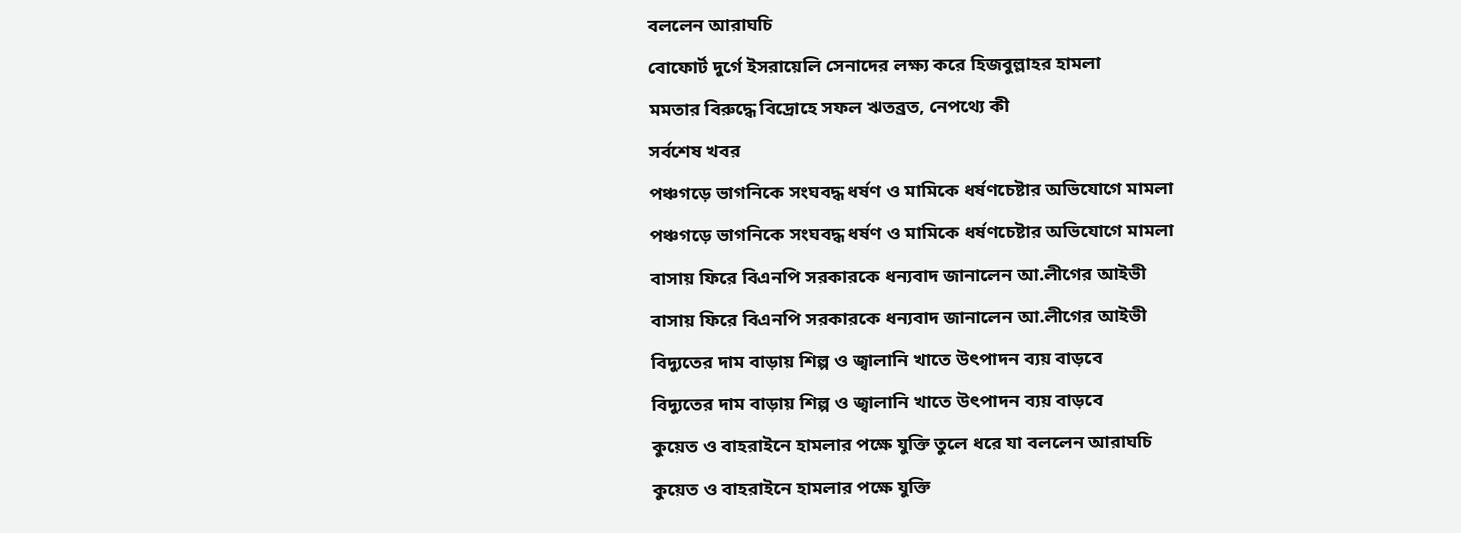বললেন আরাঘচি
বোফোর্ট দুর্গে ইসরায়েলি সেনাদের লক্ষ্য করে হিজবুল্লাহর হামলা
মমতার বিরুদ্ধে বিদ্রোহে সফল ঋতব্রত, নেপথ্যে কী
সর্বশেষ খবর
পঞ্চগড়ে ভাগনিকে সংঘবদ্ধ ধর্ষণ ও মামিকে ধর্ষণচেষ্টার অভিযোগে মামলা
পঞ্চগড়ে ভাগনিকে সংঘবদ্ধ ধর্ষণ ও মামিকে ধর্ষণচেষ্টার অভিযোগে মামলা
বাসায় ফিরে বিএনপি সরকারকে ধন্যবাদ জানালেন আ.লীগের আইভী
বাসায় ফিরে বিএনপি সরকারকে ধন্যবাদ জানালেন আ.লীগের আইভী
বিদ্যুতের দাম বাড়ায় শিল্প ও জ্বালানি খাতে উৎপাদন ব্যয় বাড়বে
বিদ্যুতের দাম বাড়ায় শিল্প ও জ্বালানি খাতে উৎপাদন ব্যয় বাড়বে
কুয়েত ও বাহরাইনে হামলার পক্ষে যুক্তি তুলে ধরে যা বললেন আরাঘচি
কুয়েত ও বাহরাইনে হামলার পক্ষে যুক্তি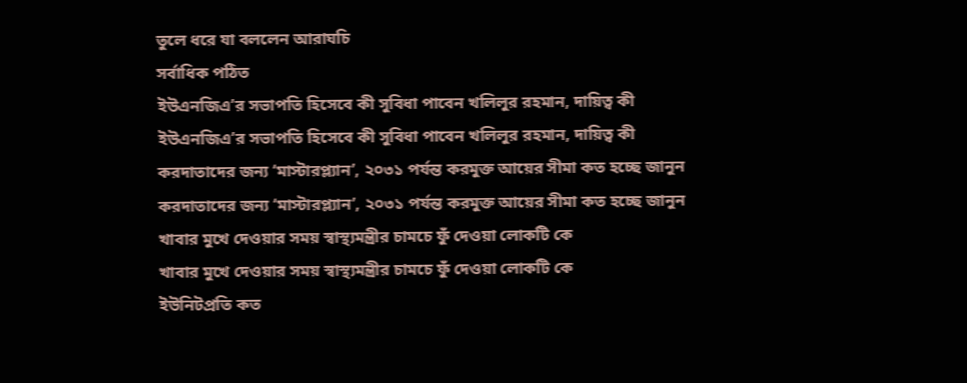তুলে ধরে যা বললেন আরাঘচি
সর্বাধিক পঠিত
ইউএনজিএ’র সভাপতি হিসেবে কী সুবিধা পাবেন খলিলুর রহমান, দায়িত্ব কী
ইউএনজিএ’র সভাপতি হিসেবে কী সুবিধা পাবেন খলিলুর রহমান, দায়িত্ব কী
করদাতাদের জন্য ‘মাস্টারপ্ল্যান’, ২০৩১ পর্যন্ত করমুক্ত আয়ের সীমা কত হচ্ছে জানুন
করদাতাদের জন্য ‘মাস্টারপ্ল্যান’, ২০৩১ পর্যন্ত করমুক্ত আয়ের সীমা কত হচ্ছে জানুন
খাবার মুখে দেওয়ার সময় স্বাস্থ্যমন্ত্রীর চামচে ফুঁ দেওয়া লোকটি কে
খাবার মুখে দেওয়ার সময় স্বাস্থ্যমন্ত্রীর চামচে ফুঁ দেওয়া লোকটি কে
ইউনিটপ্রতি কত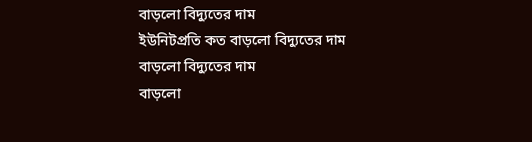বাড়লো বিদ্যুতের দাম
ইউনিটপ্রতি কত বাড়লো বিদ্যুতের দাম
বাড়লো বিদ্যুতের দাম
বাড়লো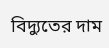বিদ্যুতের দাম